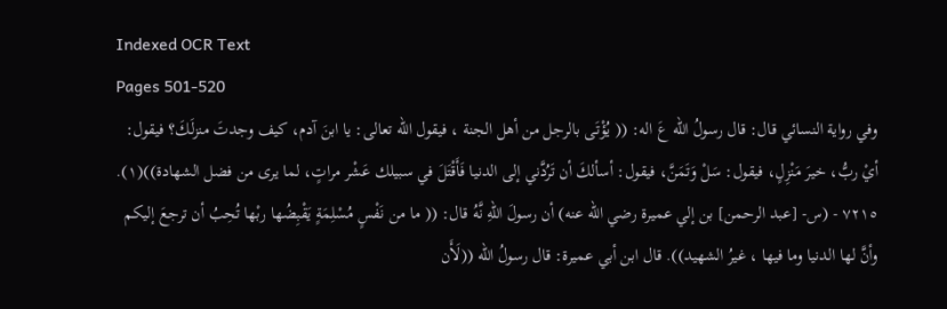Indexed OCR Text
Pages 501-520
وفي رواية النسائي قال: قال رسولُ اللّه عَ اله: (( يُؤْتَى بالرجل من أهل الجنة ، فيقول الله تعالى: يا ابنَ آدم، كيف وجدتَ منزلَكَ؟ فيقول: أيْ ربُّ، خيرَ مَنْزِلٍ، فيقول: سَلْ وَتَمَنَّ، فيقول: أسألكَ أن تَرُدَّني إلى الدنيا فَأَقْتَلَ في سبيلك عَشْر مراتٍ، لما يرى من فضل الشهادة))(١). ٧٢١٥ - (س- [عبد الرحمن] بن إلي عميرة رضي الله عنه) أن رسولَ اللّهِ نَّهُ قال: (( ما من نَفْسٍ مُسْلِمَةٍ يَقْبِضُها ربْها تُحِبُ أن ترجعَ إليكم وأنَّ لها الدنيا وما فيها ، غيرُ الشهيد)). قال ابن أبي عميرة: قال رسولُ الله ((لَأَن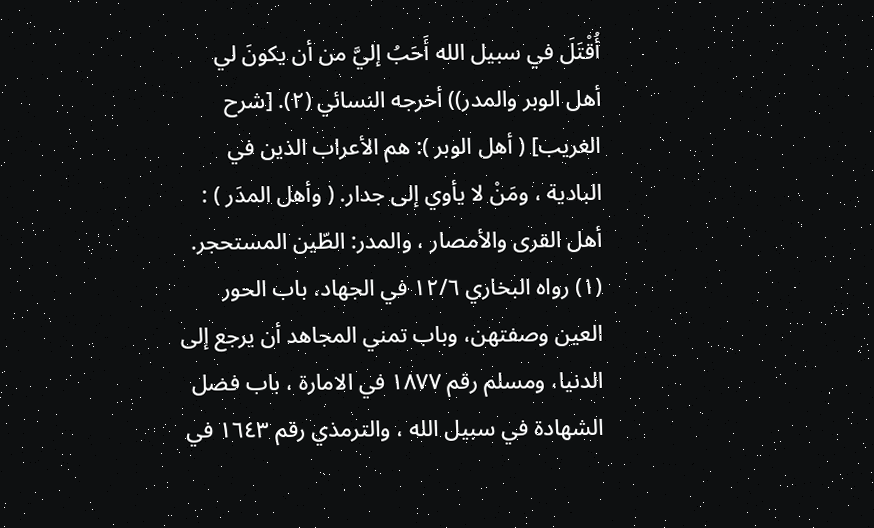أُقْتَلَ في سبيل الله أَحَبُ إليَّ من أن يكونَ لي أهل الوبر والمدر)) أخرجه النسائي (٢). [شرح الغريب] ( أهل الوبر ): هم الأعراب الذين في البادية ، ومَنْ لا يأوي إلى جدار. ( وأهل المدَر ) : أهل القرى والأمصار ، والمدر: الطّين المستحجر. (١) رواه البخاري ١٢/٦ في الجهاد، باب الحور العين وصفتهن، وباب تمني المجاهد أن يرجع إلى الدنيا، ومسلم رقم ١٨٧٧ في الامارة ، باب فضل الشهادة في سبيل الله ، والترمذي رقم ١٦٤٣ في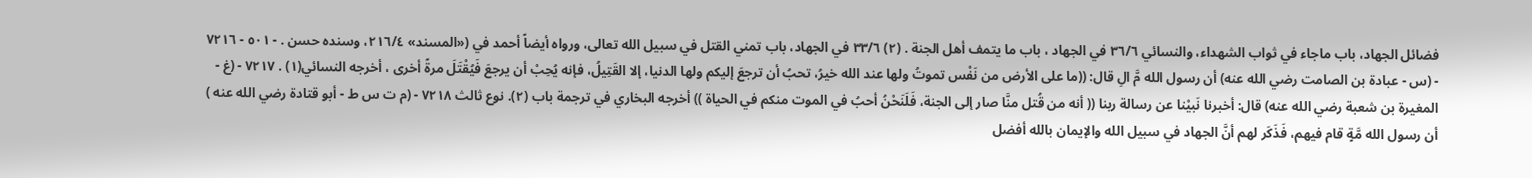فضائل الجهاد، باب ماجاء في ثواب الشهداء، والنسائي ٣٦/٦ في الجهاد ، باب ما يتمف أهل الجنة . (٢) ٣٣/٦ في الجهاد، باب تمني القتل في سبيل الله تعالى، ورواه أيضاً أحمد في («المسند» ٢١٦/٤، وسنده حسن . - ٥٠١ - ٧٢١٦ - (س - عبادة بن الصامت رضي الله عنه) أن رسول الله مَّ الِ قال: ((ما على الأرض من نَفْس تموتُ ولها عند الله خيرُ، تحبُ أن ترجعَ إليكم ولها الدنيا، إلا القَتِيلُ، فإنه يُحِبْ أن يرجعَ فَيُقْتَلَ مرةً أخرى ، أخرجه النسائي(١) . ٧٢١٧ - (غ - المغيرة بن شعبة رضي الله عنه) قال: أخبرنا نَبيْنا عن رسالة ربنا (( أنه من قُتل منَّا صار إلى الجنة، فَلَنَحْنُ أحبُ في الموت منكم في الحياة )) أخرجه البخاري في ترجمة باب (٢). نوع ثالث ٧٢١٨ - (م ت س ط - أبو قتادة رضي الله عنه ) أن رسول الله مَّةٍ قام فيهم، فَذَكَر لهم أنَّ الجهاد في سبيل الله والإيمان بالله أفضل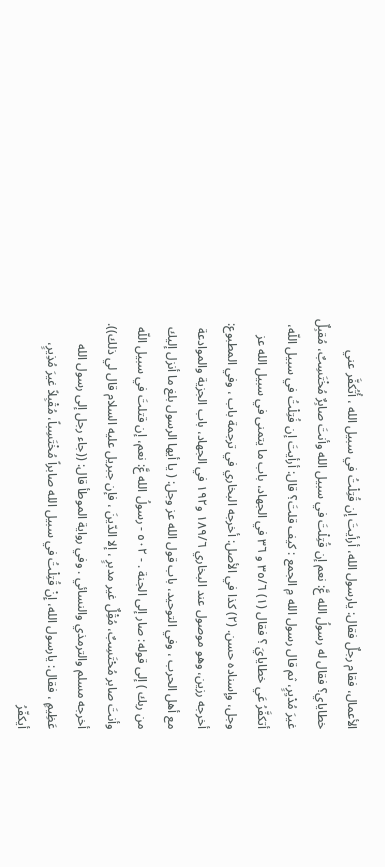الأعمال، فقام رجلٌ فقال: يارسول الله، أرأيتَ إن قُتِلْتُ في سبيل الله ، أُتُكفَّر عني خطاياي؟ فقال له رسولُ الله عَّ: نعم إن قُتِلْتَ في سبيل الله وأنتَ صابِرٌ مُخْتَسِبٌ، مُقبِلٌ غيرَ مُدْيِرٍ، ثم قال رسول الله مِ الجمع : كيف قلتَ؟ قال: أرأيتَ إن فُتِلْتُ في سبيل اللّه، أتكفَّرُ عَي خطايايَ ؟ فقال (١) ٣٥/٦ و ٣٦ في الجهاد، باب ما يتمنى في سبيل الله عز وجل، وإسناده حسن. (٢) كذا في الأصل: أخرجه البخاري في ترجمة باب ، وفي المطبوع: أخرجه رزين، وهو موصول عند البخاري ١٨٩/٦ و١٩٢ في الجهاد، باب الجزية والموادعة مع أهل الحرب ، وفي التوحيد، باب قول الله عز وجل: ( يا أيها الرسول بلغ ما أنزل إليك من ربك ) إلى قوله: صار إلى الجنة . - ٥٠٢ - رسولُ الله عَّ: نعم، إن قتلتَ في سبيل اللّه وأنتَ صابر مُحْتَسِبٌ، مُقِْلٌ غير مدبرٍ ، إلا الدّينَ ، فإن جبريل عليه السلام قال لي ذلك)). أخرجه مسلم والترمذي والنسائي . وفي رواية الموطأ قال: ((جاء رجل إلى رسول الله عَظِيمٍ ، فقال: يارسول الله، إِنْ قُتِلْتُ في سبيل الله صابراً مُخْتَسِباً، مُقْبِلاً غيرَ مُذِيرٍ، أيكفّرُ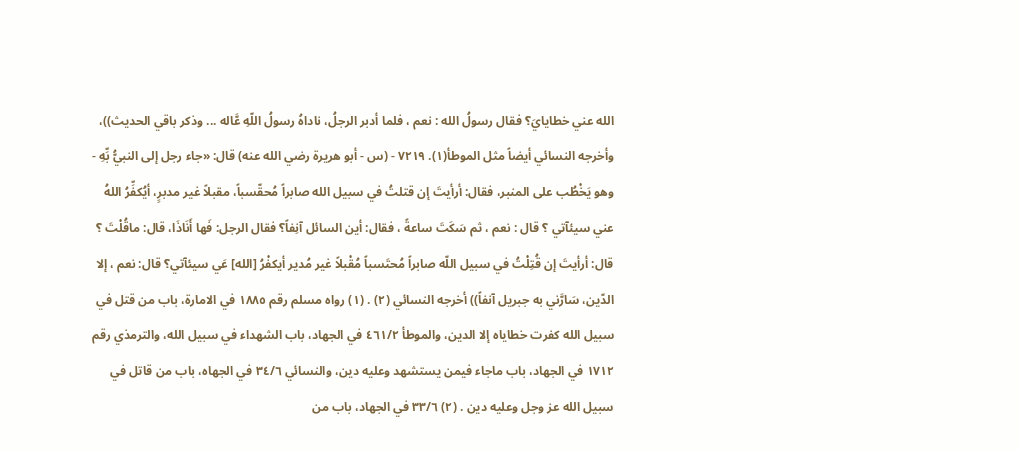الله عني خطايايَ؟ فقال رسولُ الله : نعم ، فلما أدبر الرجلُ، ناداهُ رسولُ اللّهِ عَّاله ... وذكر باقي الحديث))، وأخرجه النسائي أيضاً مثل الموطأ(١). ٧٢١٩ - (س - أبو هريرة رضي الله عنه) قال: «جاء رجل إلى النبيُّ بِّهِ - وهو يَخْطُب على المنبر، فقال: أرأيتَ إن قتلتُ في سبيل الله صابراً مُحقّسباً، مقبلاً غير مدبرٍ، أيُكفِّرُ اللهُ عني سيئآتي ؟ قال : نعم ، ثم سَكَتَ ساعةً ، فقال: أين السائل آنِفاً؟ فقال الرجل: فَها أَنَاذَا، قال: ماقُلْتَ ؟ قال: أرأيتَ إن قُتِلْتُ في سبيل اللّه صابراً مُحتَسباً مُقْبلاً غير مُدير أيكفْرُ [الله] عَي سيئآتي؟ قال: نعم ، إلا الدّين، سَارَّني به جبريل آنفاً)) أخرجه النسائي (٢) . (١) رواه مسلم رقم ١٨٨٥ في الامارة، باب من قتل في سبيل الله كفرت خطاياه إلا الدين، والموطأ ٤٦١/٢ في الجهاد، باب الشهداء في سبيل الله، والترمذي رقم ١٧١٢ في الجهاد، باب ماجاء فيمن يستشهد وعليه دين، والنسائي ٣٤/٦ في الجهاه، باب من قاتل في سبيل الله عز وجل وعليه دين . (٢) ٣٣/٦ في الجهاد، باب من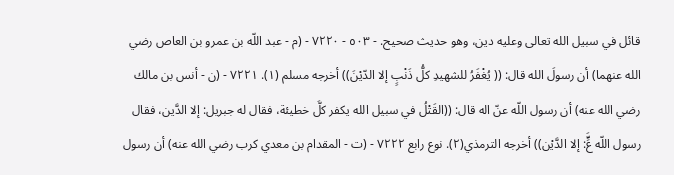قائل في سبيل الله تعالى وعليه دين، وهو حديث صحيح. - ٥٠٣ - ٧٢٢٠ - (م - عبد اللّه بن عمرو بن العاص رضي الله عنهما) أن رسولَ الله قال: (( يُغْفَرُ للشهيدِ كلُّ ذَنْبٍ إلا الدّيْنَ)) أخرجه مسلم (١). ٧٢٢١ - (ن - أنس بن مالك رضي الله عنه) أن رسول اللّه عنّ اله قال: ((القَتْلُ في سبيل الله يكفر كلَّ خطيئة، فقال له جبريل: إلا الدَّين، فقال رسول اللّه عٍَّ: إلا الدَّيْن)) أخرجه الترمذي(٢). نوع رابع ٧٢٢٢ - (ت - المقدام بن معدي كرب رضي الله عنه) أن رسول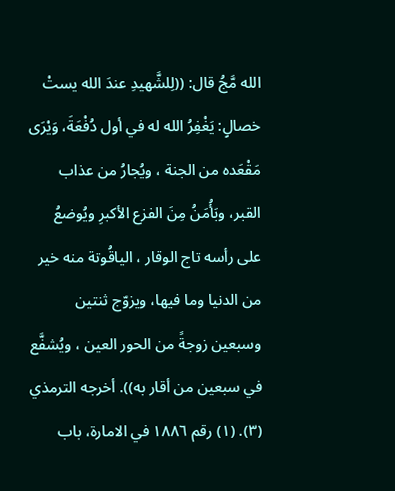الله مَّجُ قال: ((لِلشَّهيدِ عندَ الله يستْ خصالٍ: يَغْفِرُ الله له في أول دُفْعَةَ، وَيْرَى مَقْعَده من الجنة ، ويُجارُ من عذاب القبر، وبَأُمَنُ مِنَ الفزع الأكبرِ ويُوضعُ على رأسه تاج الوقار ، الياقُوتة منه خير من الدنيا وما فيها، ويزوّج ثنتين وسبعين زوجةً من الحور العين ، ويُشفَّع في سبعين من أقار به)). أخرجه الترمذي (٣). (١) رقم ١٨٨٦ في الامارة، باب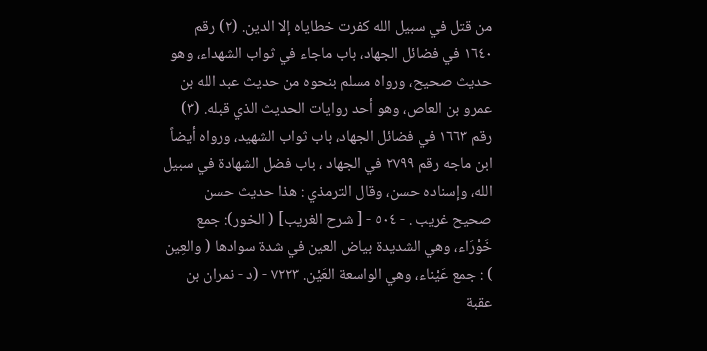من قتل في سبيل الله كفرت خطاياه إلا الدين. (٢) رقم ١٦٤٠ في فضائل الجهاد، باب ماجاء في ثواب الشهداء، وهو حديث صحيح، ورواه مسلم بنحوه من حديث عبد الله بن عمرو بن العاص، وهو أحد روايات الحديث الذي قبله. (٣) رقم ١٦٦٣ في فضائل الجهاد، باب ثواب الشهيد، ورواه أيضاً ابن ماجه رقم ٢٧٩٩ في الجهاد ، باب فضل الشهادة في سبيل الله، وإسناده حسن، وقال الترمذي : هذا حديث حسن صحيح غريب . - ٥٠٤ - [ شرح الغريب] ( الخور): جمع خَوْرَاء، وهي الشديدة بياض العين في شدة سوادها ( والعِين ) : جمع عَيْناء، وهي الواسعة العَيْن. ٧٢٢٣ - (د - نمران بن عقبة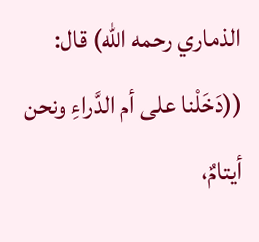الذماري رحمه الله) قال: ((دَخَلْنا على أم الدَّراءِ ونحن أيتامٌ،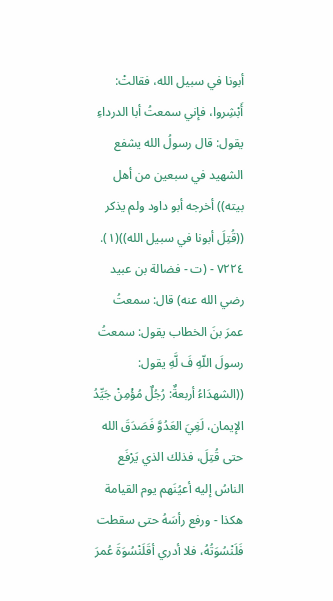أبونا في سبيل الله، فقالتْ: أَبْشِروا، فإني سمعتُ أبا الدرداءِ يقول: قال رسولُ الله يشفع الشهيد في سبعين من أهل بيته)) أخرجه أبو داود ولم يذكر ((قُتِلَ أبونا في سبيل الله))(١). ٧٢٢٤ - (ت - فضالة بن عبيد رضي الله عنه) قال: سمعتُ عمرَ بنَ الخطاب يقول: سمعتُ رسولَ اللّهِ فَ لَّهِ يقول: ((الشهدَاءُ أربعةٌ: رُجُلٌ مُؤْمِنْ جَيِّدُ الإيمان، لَغِيَ العَدُوَّ فَصَدَقَ الله حتى قُتِلَ، فذلك الذي يَرْفَع الناسُ إليه أعيُنَهم يوم القيامة هكذا - ورفع رأسَهُ حتى سقطت فَلَنْسُوَتُهُ، فلا أدري أقَلَنْسُوَةَ عُمرَ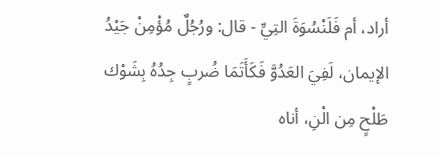أراد، أم فَلَنْسُوَةَ التِيِّ - قال: ورُجُلٌ مُؤْمِنْ جَيْدُ الإيمان، لَفِيَ العَدُوَّ فَكَأَتَمَا ضُربٍ جِدُهُ بِشَوْك طَلْحٍ مِن الْنِ، أناه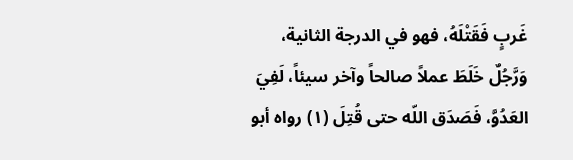غَربٍ فَقَتْلَهُ، فهو في الدرجة الثانية، وَرَّجُلٌ خَلَطَ عملاً صالحاً وآخر سيئاً، لَفِيَ العَدُوَّ، فَصَدَق اللّه حتى قُتِلَ (١) رواه أبو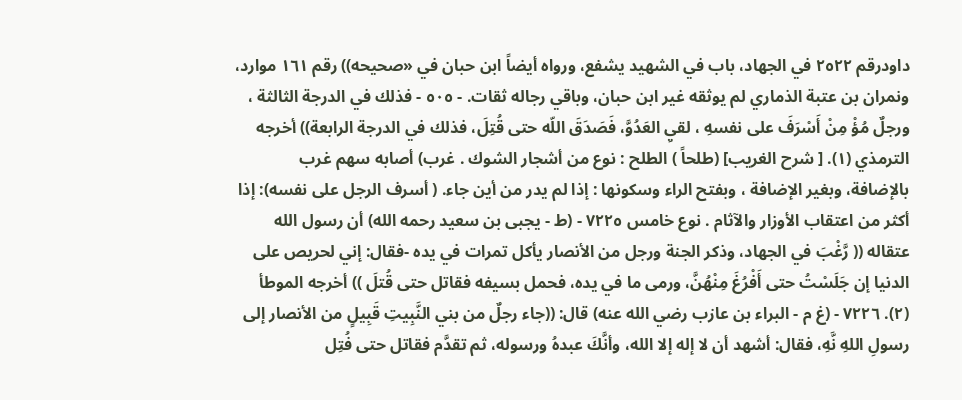داودرقم ٢٥٢٢ في الجهاد، باب في الشهيد يشفع، ورواه أيضاً ابن حبان في «صحيحه)) رقم ١٦١ موارد، ونمران بن عتبة الذماري لم يوثقه غير ابن حبان، وباقي رجاله ثقات. - ٥٠٥ - فذلك في الدرجة الثالثة ، ورجلٌ مُؤْ مِنْ أَسْرَفَ على نفسهِ ، لقيِ العَدُوَّ، فَصَدَقَ اللّه حتى قُتِلَ، فذلك في الدرجة الرابعة)) أخرجه الترمذي (١). [ شرح الغريب] (طلحاً ) الطلح : نوع من أشجار الشوك . غرب) أصابه سهم غرب بالإضافة، وبغير الإضافة ، وبفتح الراء وسكونها : إذا لم يدر من أين جاء. ( أسرف الرجل على نفسه): إذا أكثر من اعتقاب الأوزار والآثام . نوع خامس ٧٢٢٥ - (ط - يجبى بن سعيد رحمه الله) أن رسول الله عتقاله (( رَّغْبَ في الجهاد، وذكر الجنة ورجل من الأنصار يأكل تمرات في يده -فقال: إني لحريص على الدنيا إن جَلَسْتُ حتى أَفْرُغَ مِنْهُنَّ، ورمى ما في يده، فحمل بسيفه فقاتل حتى قُتلَ )) أخرجه الموطأ (٢). ٧٢٢٦ - (غ م - البراء بن عازب رضي الله عنه) قال: ((جاء رجلٌ من بني النَّبِيتِ قَبِيلٍ من الأنصار إلى رسولِ اللهِ نَّهِ، فقال: أشهد أن لا إله إلا الله، وأنَّكَ عبدهُ ورسوله، ثم تقدَّم فقاتل حتى فُتِل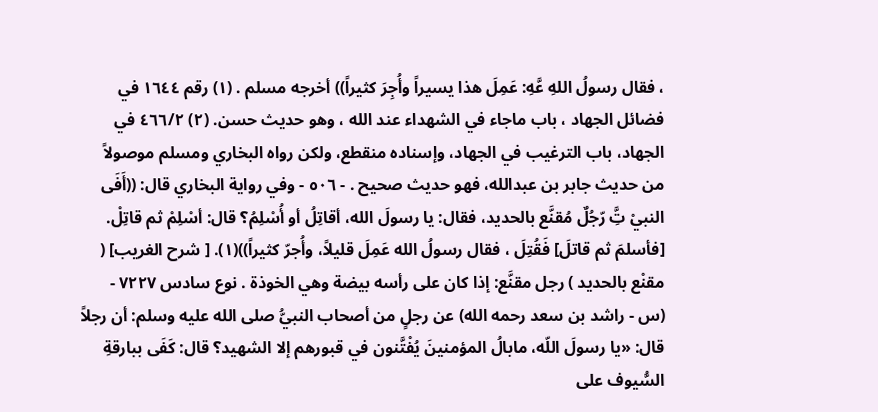، فقال رسولُ اللهِ عَّهِ: عَمِلَ هذا يسيراً وأُجِرَ كثيراً)) أخرجه مسلم . (١) رقم ١٦٤٤ في فضائل الجهاد ، باب ماجاء في الشهداء عند الله ، وهو حديث حسن. (٢) ٤٦٦/٢ في الجهاد، باب الترغيب في الجهاد، وإسناده منقطع، ولكن رواه البخاري ومسلم موصولاً من حديث جابر بن عبدالله، فهو حديث صحيح . - ٥٠٦ - وفي رواية البخاري قال: ((أَفَى النبيْ تَِّ رّجُلٌ مُقنَّع بالحديد، فقال: يا رسولَ الله، أقاتِلُ أو أُسْلِمُ؟ قال: أسْلِمْ ثم قاتِلْ. [فأسلمَ ثم قاتلَ] فَقُتِلَ ، فقال رسولُ الله عَمِلَ قليلاً، وأُجرّ كثيراً))(١). [ شرح الغريب] ( مقنْع بالحديد ) رجل مقنَّع: إذا كان على رأسه بيضة وهي الخوذة . نوع سادس ٧٢٢٧ - (س - راشد بن سعد رحمه الله) عن رجلٍ من أصحاب النبيُّ صلى الله عليه وسلم: أن رجلاً قال: «يا رسولَ اللّه، مابالُ المؤمنينَ يُفْتَّنون في قبورهم إلا الشهيد؟ قال: كَفَى ببارقةِ السُّيوف على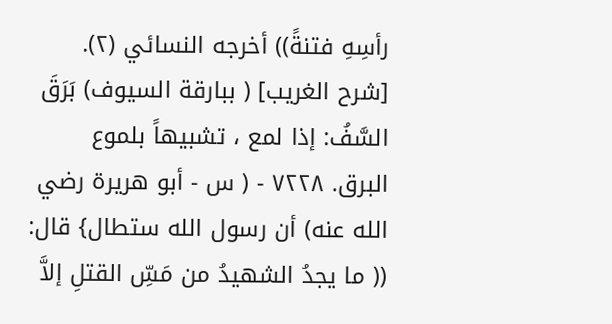رأسِهِ فتنةً)) أخرجه النسائي (٢). [شرح الغريب] ( ببارقة السيوف) بَرَقَ السَّفُ: إذا لمع ، تشبيهاً بلموع البرق. ٧٢٢٨ - ( س - أبو هريرة رضي الله عنه) أن رسول الله ستطال} قال: (( ما يجدُ الشهيدُ من مَسِّ القتلِ إلاَّ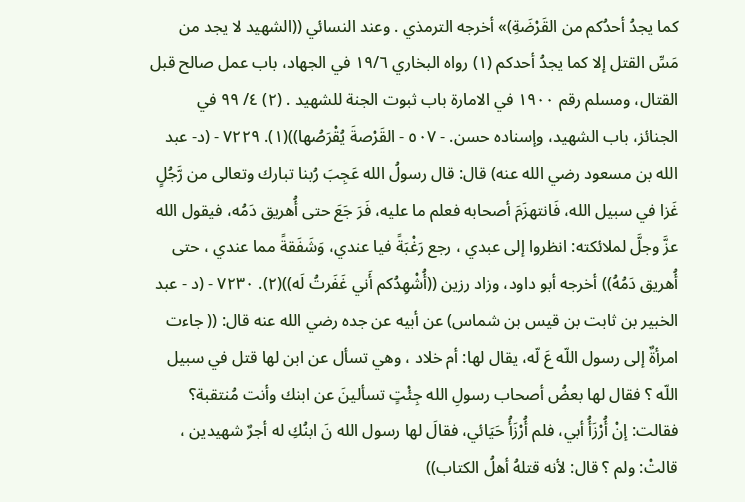كما يجدُ أحدُكم من القَرْضَةِ)» أخرجه الترمذي . وعند النسائي ((الشهيد لا يجد من مَسِّ القتل إلا كما يجدُ أحدكم (١) رواه البخاري ١٩/٦ في الجهاد، باب عمل صالح قبل القتال، ومسلم رقم ١٩٠٠ في الامارة باب ثبوت الجنة للشهيد . (٢) ٤/ ٩٩ في الجنائز، باب الشهيد، وإسناده حسن. - ٥٠٧ - القَرْصةَ يُقْرَصُها))(١). ٧٢٢٩ - (د- عبد الله بن مسعود رضي الله عنه) قال: قال رسولُ الله عَجِبَ رُبنا تبارك وتعالى من رَّجُلٍ غَزا في سبيل الله، فَانتهزَمَ أصحابه فعلم ما عليه، فَرَ جَعَ حتى أُهريق دَمُه، فيقول الله عزَّ وجلَّ لملائكته: انظروا إلى عبدي ، رجع رَغْبَةً فيا عندي، وَشَفَقةً مما عندي ، حتى أُهريق دَمُهُ)) أخرجه أبو داود، وزاد رزين ((أُشْهِدُكم أَني غَفَرتُ لَه))(٢). ٧٢٣٠ - (د - عبد الخبير بن ثابت بن قيس بن شماس) عن أبيه عن جده رضي الله عنه قال: (( جاءت امرأةٌ إلى رسول اللّه عَ لّه، يقال لها: أم خلاد ، وهي تسأل عن ابن لها قتل في سبيل اللّه ؟ فقال لها بعضُ أصحاب رسولِ الله جِئْتٍ تسألينَ عن ابنك وأنت مُنتقبة؟ فقالت: إنْ أُرْزَأُ أبي، فلم أُرْزَأُ حَيَائي، فقالَ لها رسول الله نَ ابنُكِ له أجرٌ شهيدين ، قالتْ: ولم ؟ قال: لأنه قتلهُ أهلُ الكتاب))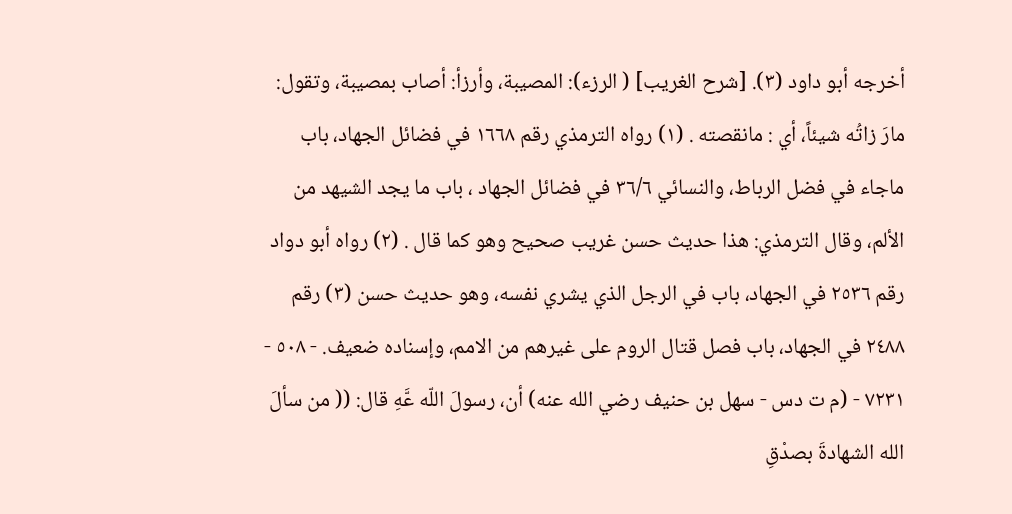أخرجه أبو داود (٣). [شرح الغريب] ( الرزء): المصيبة، وأرزأ: أصاب بمصيبة، وتقول: مارَ زاتُه شيئاً، أي : مانقصته . (١) رواه الترمذي رقم ١٦٦٨ في فضائل الجهاد، باب ماجاء في فضل الرباط، والنسائي ٣٦/٦ في فضائل الجهاد ، باب ما يجد الشيهد من الألم، وقال الترمذي: هذا حديث حسن غريب صحيح وهو كما قال . (٢) رواه أبو دواد رقم ٢٥٣٦ في الجهاد، باب في الرجل الذي يشري نفسه، وهو حديث حسن (٣) رقم ٢٤٨٨ في الجهاد، باب فصل قتال الروم على غيرهم من الامم، وإسناده ضعيف. - ٥٠٨ - ٧٢٣١ - (م ت دس - سهل بن حنيف رضي الله عنه) أن، رسولَ اللّه عَّهِ قال: (( من سألَ الله الشهادةَ بصدْقِ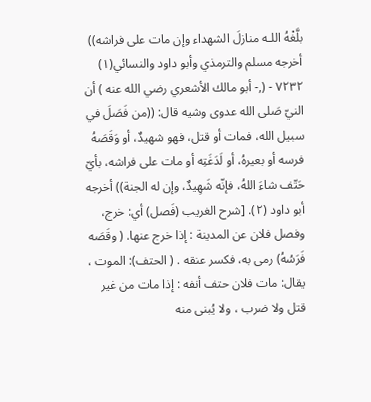بلَّغْهُ اللـه منازلَ الشهداء وإن مات على فراشه)) أخرجه مسلم والترمذي وأبو داود والنسائي(١) ٧٢٣٢ - (,- أبو مالك الأشعري رضي الله عنه ) أن النيّ صَلى الله عدوى وشيه قال: ((من فَصَلَ في سبيل الله، فمات أو قتل، فهو شهيدٌ، أو وَقَصَهُ فرسه أو بعيرهُ، أو لَدَغَتِه أو مات على فراشه، بأيّ حَتّف شاءَ اللهُ، فإنّه شَهِيدٌ، وإن له الجنة)) أخرجه أبو داود (٢). [شرح الغريب (فَصل) أي: خرج، وفصل فلان عن المدينة : إذا خرج عنها. ( وقَصَه فَرَسُهُ) رمى به، فكسر عنقه . ( الحتف): الموت ، يقال: مات فلان حتف أنفه : إذا مات من غير قتل ولا ضرب ، ولا يُبنى منه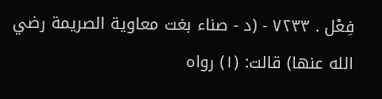فِعْل . ٧٢٣٣ - (د - صناء بغت معاوية الصريمة رضي الله عنها) قالت: (١) رواه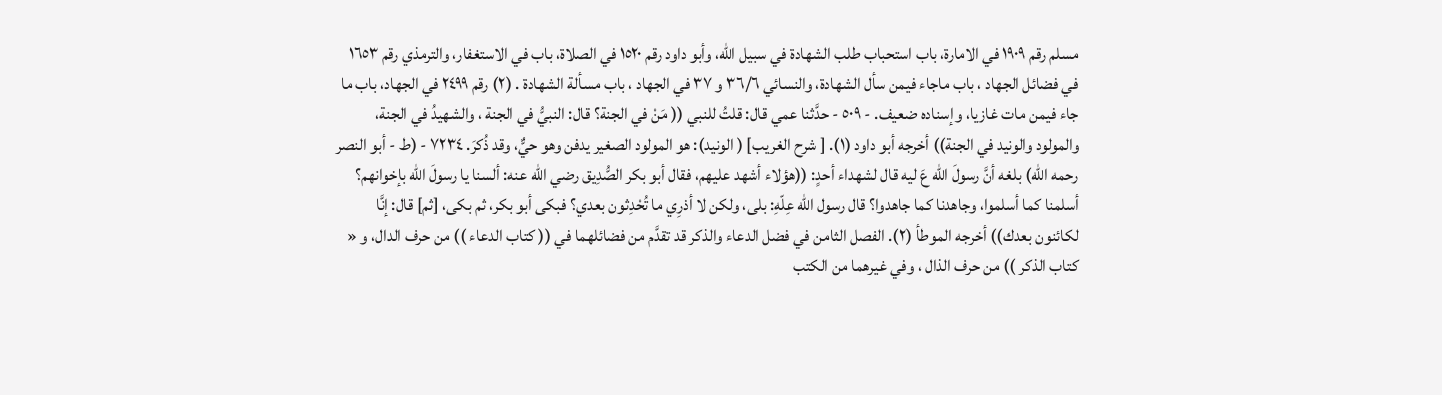مسلم رقم ١٩٠٩ في الامارة، باب استحباب طلب الشهادة في سبيل الله، وأبو داود رقم ١٥٢٠ في الصلاة، باب في الاستغفار، والترمذي رقم ١٦٥٣ في فضائل الجهاد ، باب ماجاء فيمن سأل الشهادة، والنسائي ٣٦/٦ و ٣٧ في الجهاد ، باب مسألة الشهادة . (٢) رقم ٢٤٩٩ في الجهاد، باب ما جاء فيمن مات غازيا، وإسناده ضعيف. - ٥٠٩ - حدَّثنا عمي قال: قلتُ للنبي (( مَنْ في الجنة؟ قال: النبيُّ في الجنة ، والشهيدُ في الجنة، والمولود والونيد في الجنة)) أخرجه أبو داود (١). [ شرح الغريب] ( الونيد): هو المولود الصغير يدفن وهو حيٌّ، وقد ذُكرَ. ٧٢٣٤ - (ط - أبو النصر رحمه الله) بلغه أنَّ رسولَ الله عَ ليه قال لشهداء أحدٍ: ((هؤلاء أشهد عليهم، فقال أبو بكر الصُّدِيق رضي الله عنه: ألسنا يا رسولَ الله بإخوانهم؟ أسلمنا كما أسلموا، وجاهدنا كما جاهدوا؟ قال رسول الله عِلّهِ: بلى، ولكن لا أذرِي ما تُحْدِثون بعدي؟ فبكى أبو بكر، ثم بكى، [ثم] قال: إنَّا لكائنون بعدك)) أخرجه الموطأ (٢). الفصل الثامن في فضل الدعاء والذكر قد تقدَّم من فضائلهما في (( كتاب الدعاء )) من حرف الدال، و « كتاب الذكر )) من حرف الذال ، وفي غيرهما من الكتب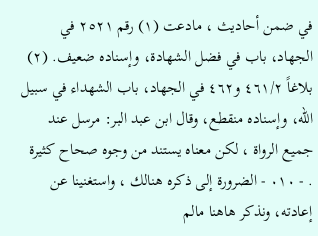في ضمن أحاديث ، مادعت (١) رقم ٢٥٢١ في الجهاد، باب في فضل الشهادة، وإسناده ضعيف. (٢) بلاغاً ٤٦١/٢ و٤٦٢ في الجهاد، باب الشهداء في سبيل الله، وإسناده منقطع، وقال ابن عبد البر: مرسل عند جميع الرواة ، لكن معناه يستند من وجوه صحاح كثيرة . - ٠١٠ - الضرورة إلى ذكره هنالك ، واستغنينا عن إعادته، ونذكر هاهنا مالم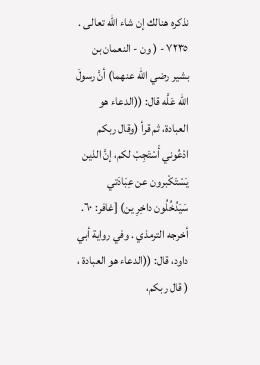نذكره هنالك إن شاء الله تعالى . ٧٢٣٥ - ( ون - النعمان بن بشير رضي الله عنهما) أنَّ رسولَ الله عَلَّه قال: ((الدعاء هو العبادة، ثم قرأ (وقال ربكم ادْعُوني أَسْتَجِبْ لكم، إنَّ الذين يَسْتَكْبرون عن عِبَادَتي سَيَدُخُلُون داخِرِ ين) [غافر: ٦٠. أخرجه الترمذي . وفي رواية أبي داود، قال: ((الدعاء هو العبادة ، ( قال ربكم،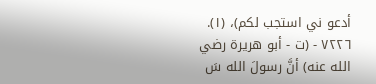أدعو ني استجب لكم)، (١). ٧٢٢٦ - (ت - أبو هريرة رضي الله عنه) أنَّ رسولَ الله سَ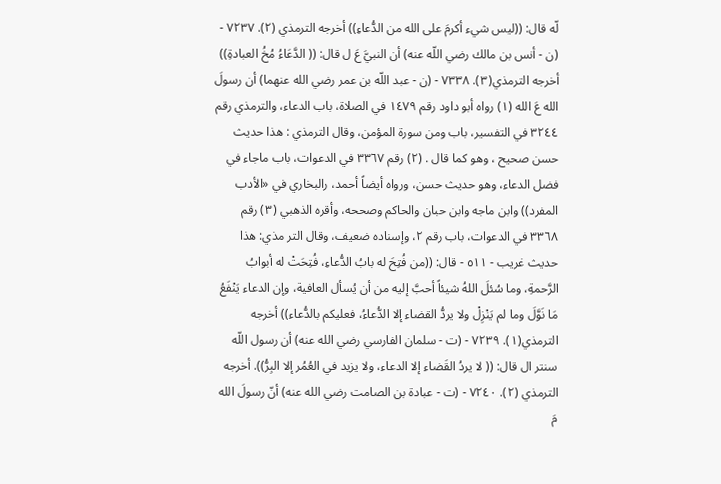لّه قال: ((ليس شيء أكرمَ على الله من الدُّعاءِ)) أخرجه الترمذي (٢). ٧٢٣٧ - (ن - أنس بن مالك رضي اللّه عنه) أن النبيَّ عَ ل قال: (( الدَّعَاءُ مُخُ العبادةِ)) أخرجه الترمذي(٣). ٧٣٣٨ - (ن - عبد اللّه بن عمر رضي الله عنهما) أن رسولَ الله عَ الله (١) رواه أبو داود رقم ١٤٧٩ في الصلاة، باب الدعاء، والترمذي رقم ٣٢٤٤ في التفسير، باب ومن سورة المؤمن، وقال الترمذي : هذا حديث حسن صحيح ، وهو كما قال . (٢) رقم ٣٣٦٧ في الدعوات، باب ماجاء في فضل الدعاء، وهو حديث حسن، ورواه أيضاً أحمد، رالبخاري في «الأدب المفرد)) وابن ماجه وابن حبان والحاكم وصححه، وأقره الذهبي (٣) رقم ٣٣٦٨ في الدعوات، باب رقم ٢، وإسناده ضعيف، وقال التر مذي: هذا حديث غريب - ٥١١ - قال: ((من فُتِحَ له بابُ الدُّعاءِ، فُتِحَتْ له أبوابُ الرَّحمةِ، وما سُئلَ اللهُ شيئاً أحبَّ إليه من أن يُسأل العافية، وإن الدعاء يَنْفَعُ مَا نَوَّلَ وما لم يَنْزِلْ ولا يردُّ القضاء إلا الدُّعاءُ، فعليكم بالدُّعاء)) أخرجه الترمذي(١). ٧٢٣٩ - (ت - سلمان الفارسي رضي الله عنه) أن رسول اللّه سنتر ال قال: (( لا يردُ القَضاء إلا الدعاء، ولا يزيد في العُمُر إلا البِرُّ)). أخرجه الترمذي (٢). ٧٢٤٠ - (ت - عبادة بن الصامت رضي الله عنه) أنّ رسولَ الله مَ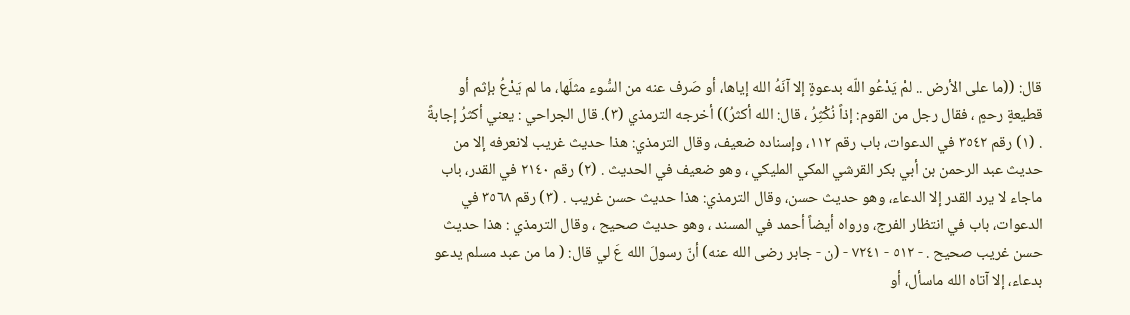قال: ((ما على الأرض .. لمْ يَدْعُو اللّه بدعوةٍ إلا آنَهُ الله إياها، أو صَرف عنه من السُّوء مثلَها، ما لم يَدْعُ بإثم أو قطيعةٍ رحمٍ ، فقال رجل من القوم: إذاً نُكْثِرُ ، قال: الله أكثرُ)) أخرجه الترمذي (٣). قال الجراحي : يعني أكثرُ إجابةً . (١) رقم ٣٥٤٢ في الدعوات، باب رقم ١١٢، وإسناده ضعيف، وقال الترمذي: هذا حديث غريب لانعرفه إلا من حديث عبد الرحمن بن أبي بكر القرشي المكي المليكي ، وهو ضعيف في الحديث . (٢) رقم ٢١٤٠ في القدر، باب ماجاء لا يرد القدر إلا الدعاء، وهو حديث حسن، وقال الترمذي: هذا حديث حسن غريب . (٣) رقم ٣٥٦٨ في الدعوات، باب في انتظار الفرج، ورواه أيضاً أحمد في المسند ، وهو حديث صحيح ، وقال الترمذي : هذا حديث حسن غريب صحيح . - ٥١٢ - ٧٢٤١ - (ن - جابر رضى الله عنه) أنّ رسولَ الله عَ لي قال: ( ما من عبد مسلم يدعو بدعاء، إلا آتاه الله ماسأل، أو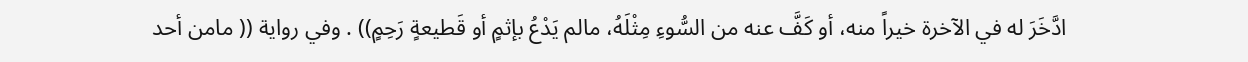ادَّخَرَ له في الآخرة خيراً منه، أو كَفَّ عنه من السُّوءِ مِثْلَهُ، مالم يَدْعُ بإثمٍ أو قَطيعةٍ رَحِمٍ)) . وفي رواية (( مامن أحد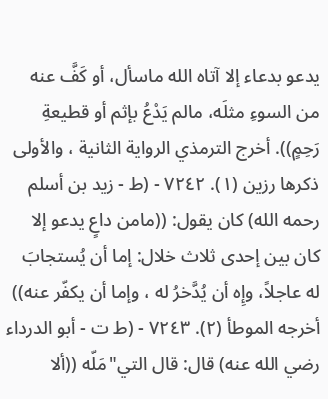يدعو بدعاء إلا آتاه الله ماسأل، أو كَفَّ عنه من السوءِ مثلَه، مالم يَدْعُ بإثم أو قطيعةِ رَحِمٍ)). أخرج الترمذي الرواية الثانية ، والأولى ذكرها رزين (١). ٧٢٤٢ - (ط - زيد بن أسلم رحمه الله) كان يقول: ((مامن داعٍ يدعو إلا كان بين إحدى ثلاث خلال: إما أن يُستجابَ له عاجلاً، وإِه أن يُدَّخرُ له ، وإما أن يكفّر عنه)) أخرجه الموطأ (٢). ٧٢٤٣ - (ط ت - أبو الدرداء رضي الله عنه) قال: قال التي"مَلّه ((ألا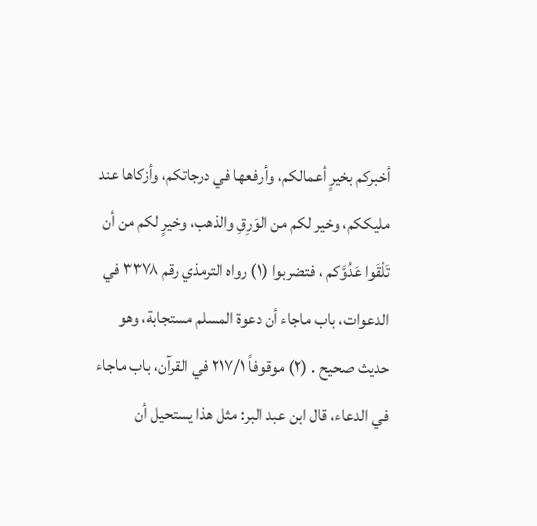أخبركم بخيرٍ أعمالكم، وأرفعها في درجاتكم، وأزكاها عند مليككم، وخير لكم من الوَرِقِ والذهب، وخيرٍ لكم من أن تَلْقَوا عَدُوَّكم ، فتضربوا (١) رواه الترمذي رقم ٣٣٧٨ في الدعوات، باب ماجاء أن دعوة المسلم مستجابة، وهو حديث صحيح . (٢) موقوفاً ٢١٧/١ في القرآن، باب ماجاء في الدعاء، قال ابن عبد البر: مثل هذا يستحيل أن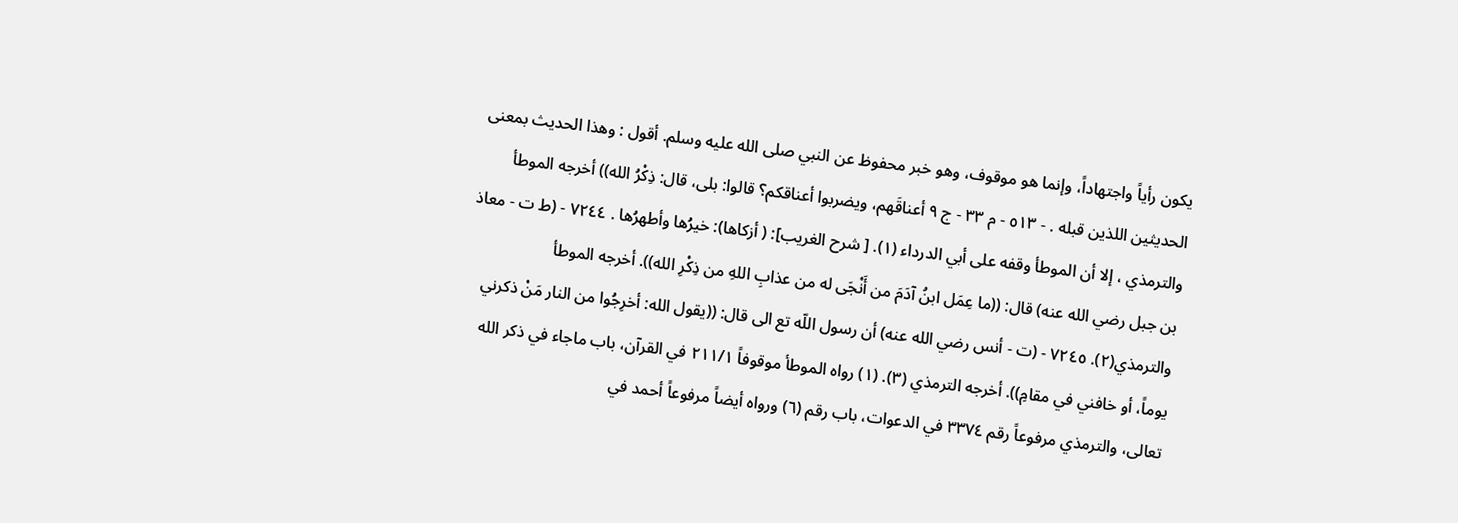يكون رأياً واجتهاداً، وإنما هو موقوف، وهو خبر محفوظ عن النبي صلى الله عليه وسلم. أقول : وهذا الحديث بمعنى الحديثين اللذين قبله . - ٥١٣ - م ٣٣ - ج ٩ أعناقَهم، ويضربوا أعناقكم؟ قالوا: بلى، قال: ذِكْرُ الله)) أخرجه الموطأ والترمذي ، إلا أن الموطأ وقفه على أبي الدرداء (١). [ شرح الغريب]: ( أزكاها): خيرُها وأطهرُها . ٧٢٤٤ - (ط ت - معاذ بن جبل رضي الله عنه) قال: ((ما عِمَل ابنُ آدَمَ من أَنْجَى له من عذابِ اللهِ من ذِكْرِ الله)). أخرجه الموطأ والترمذي(٢). ٧٢٤٥ - (ت - أنس رضي الله عنه) أن رسول اللّه تع الى قال: ((يقول الله: أخرِجُوا من النار مَنْ ذكرني يوماً، أو خافني في مقامِ)). أخرجه الترمذي (٣). (١) رواه الموطأ موقوفاً ٢١١/١ في القرآن، باب ماجاء في ذكر الله تعالى، والترمذي مرفوعاً رقم ٣٣٧٤ في الدعوات، باب رقم (٦) ورواه أيضاً مرفوعاً أحمد في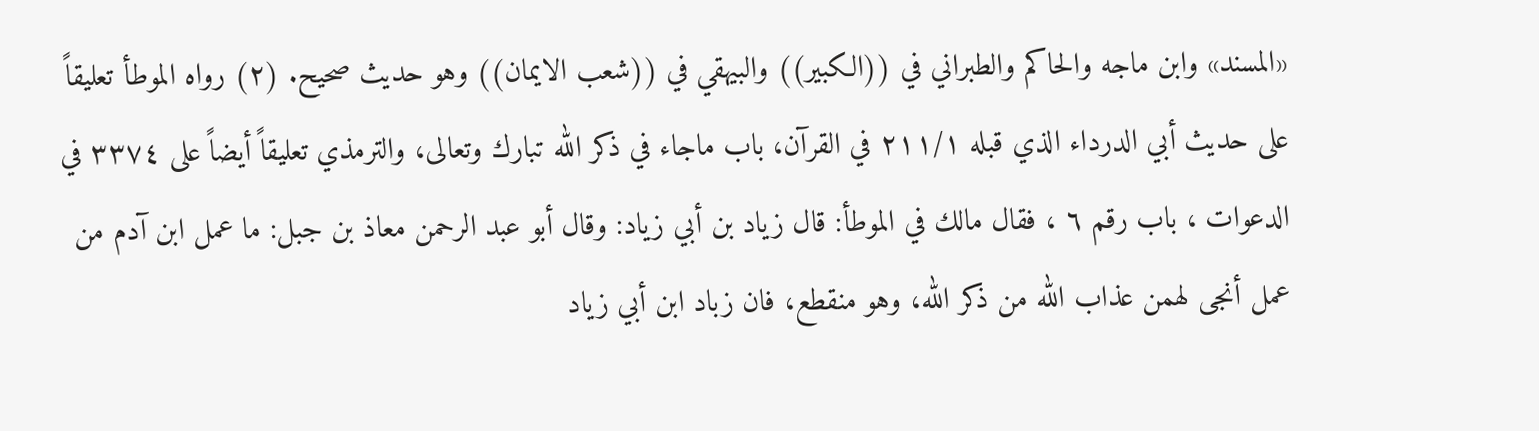«المسند» وابن ماجه والحاكم والطبراني في ((الكبير)) والبيهقي في ((شعب الايمان)) وهو حديث صحيح. (٢) رواه الموطأ تعليقاً على حديث أبي الدرداء الذي قبله ٢١١/١ في القرآن، باب ماجاء في ذكر الله تبارك وتعالى، والترمذي تعليقاً أيضاً على ٣٣٧٤ في الدعوات ، باب رقم ٦ ، فقال مالك في الموطأ: قال زياد بن أبي زياد: وقال أبو عبد الرحمن معاذ بن جبل: ما عمل ابن آدم من عمل أنجى لهمن عذاب الله من ذكر الله، وهو منقطع، فان زباد ابن أبي زياد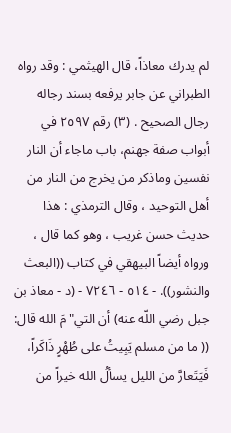لم يدرك معاذاً، قال الهيثمي : وقد رواه الطبراني عن جابر يرفعه بسند رجاله رجال الصحيح . (٣) رقم ٢٥٩٧ في أبواب صفة جهنم، باب ماجاء أن النار نفسين وماذكر من يخرج من النار من أهل التوحيد ، وقال الترمذي : هذا حديث حسن غريب ، وهو كما قال ، ورواه أيضاً البيهقي في كتاب ((البعث والنشور)). - ٥١٤ - ٧٢٤٦ - (د - معاذ بن جبل رضي اللّه عنه) أن التي" مَ الله قال: (( ما من مسلم يَبِيتُ على طُهْرٍ ذَاكَراً، فَيَتَعارَّ من الليل يسألُ الله خيراً من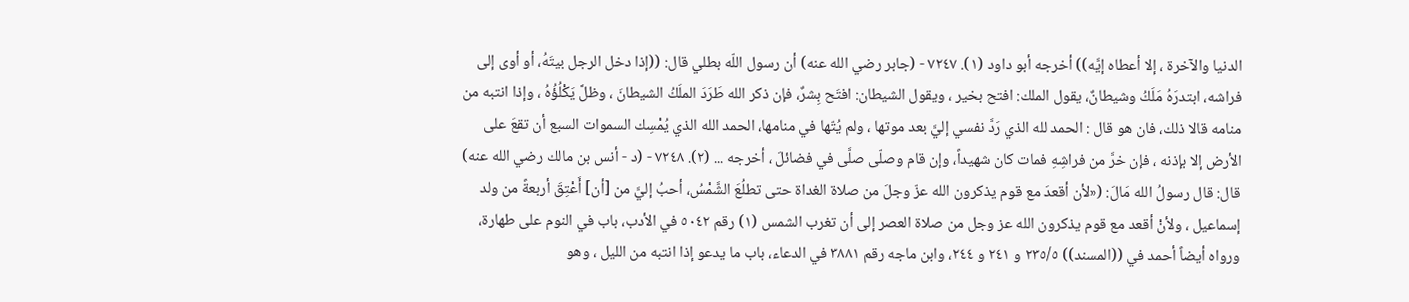الدنيا والآخرة ، إلا أعطاه إيَّه)) أخرجه أبو داود (١). ٧٢٤٧ - (جابر رضي الله عنه) أن رسول اللّه بطلي قال: ((إذا دخل الرجل بيتَهُ، أو أوى إلى فراشه، ابتدرَهُ مَلَكُ وشيطانٌ، يقول الملك: افتح بخير ، ويقول الشيطان: افتَح بِشرٌ، فإن ذكر الله طَرَدَ الملَكُ الشيطانَ ، وظلَّ يَكْلُؤُهُ ، وإذا انتبه من منامه قالا ذلك، فان هو قال : الحمد لله الذي رَدَّ نفسي إليَّ بعد موتها ، ولم يُتّها في منامها، الحمد الله الذي يُمْسِك السموات السبع أن تقعَ على الأرض إلا بإذنه ، فإن خرَّ من فراشِهِ فمات كان شهيداً، وإن قام وصلّى صلَّى في فضائلَ ، أخرجه ... (٢). ٧٢٤٨ - (د - أنس بن مالك رضي الله عنه) قال: قال رسولُ الله مَالَ: («لأن أقعدَ مع قوم يذكرون الله عزّ وجلَ من صلاة الغداة حتى تطلُعَ الشَّمْسُ، أحبُ إليَّ من [أن] أَعْتِقَ أربعةً من ولد إسماعيل ، ولأنْ أقعد مع قوم يذكرون الله عز وجل من صلاة العصر إلى أن تغرب الشمس (١) رقم ٥٠٤٢ في الأدب، باب في النوم على طهارة، ورواه أيضاً أحمد في ((المسند)) ٢٣٥/٥ و ٢٤١ و ٢٤٤، وابن ماجه رقم ٣٨٨١ في الدعاء، باب ما يدعو إذا انتبه من الليل ، وهو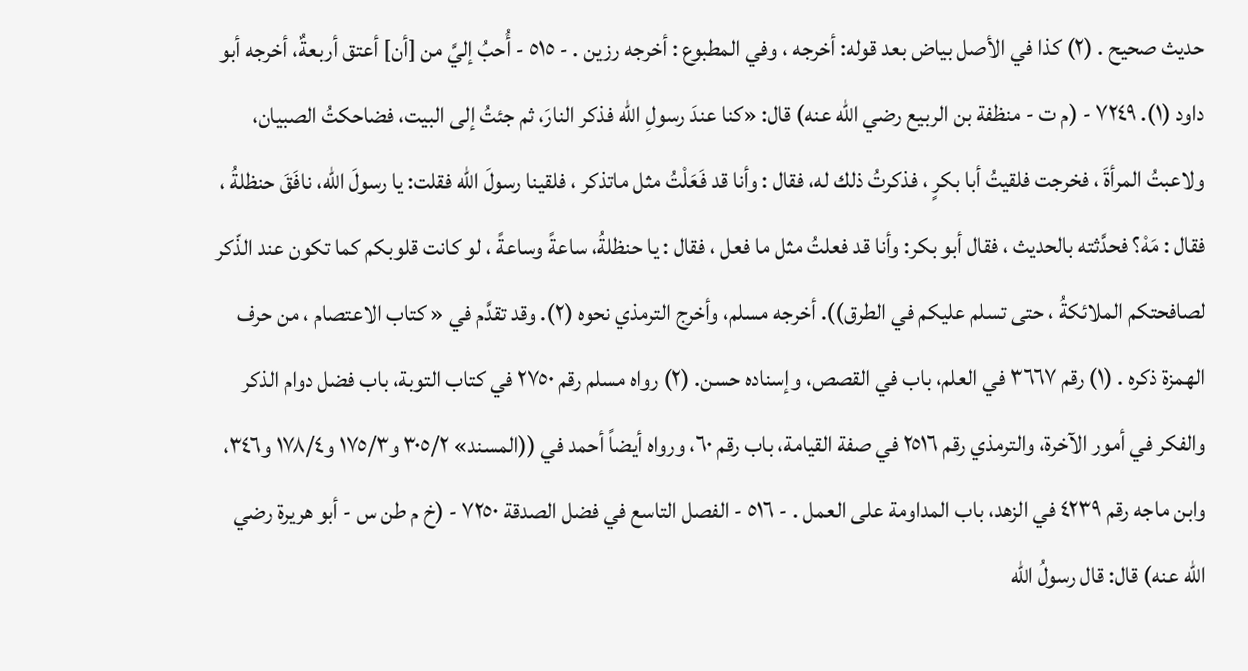حديث صحيح . (٢) كذا في الأصل بياض بعد قوله: أخرجه ، وفي المطبوع : أخرجه رزين . - ٥١٥ - أُحبُ إليَّ من [أن] أعتق أربعةٌ، أخرجه أبو داود (١). ٧٢٤٩ - (م ت - منظفة بن الربيع رضي الله عنه) قال: «كنا عندَ رسولِ الله فذكر النارَ، ثم جئتُ إلى البيت، فضاحكتُ الصبيان، ولاعبتُ المرأةَ ، فخرجت فلقيتُ أبا بكرٍ ، فذكرتُ ذلك له، فقال : وأنا قد فَعَلْتُ مثل ماتذكر ، فلقينا رسولَ الله فقلت: يا رسولَ الله، نافَقَ حنظلةُ ، فقال : مَهْ؟ فحدَّثته بالحديث ، فقال أبو بكر: وأنا قد فعلتُ مثل ما فعل ، فقال : يا حنظلةُ، ساعةً وساعةً ، لو كانت قلوبكم كما تكون عند الذّكر لصافحتكم الملائكةُ ، حتى تسلم عليكم في الطرق)). أخرجه مسلم، وأخرج الترمذي نحوه (٢). وقد تقدَّم في « كتاب الاعتصام ، من حرف الهمزة ذكره . (١) رقم ٣٦٦٧ في العلم، باب في القصص، وإسناده حسن. (٢) رواه مسلم رقم ٢٧٥٠ في كتاب التوبة، باب فضل دوام الذكر والفكر في أمور الآخرة، والترمذي رقم ٢٥١٦ في صفة القيامة، باب رقم ٦٠، ورواه أيضاً أحمد في ((المسند» ٣٠٥/٢ و١٧٥/٣ و١٧٨/٤ و٣٤٦، وابن ماجه رقم ٤٢٣٩ في الزهد، باب المداومة على العمل . - ٥١٦ - الفصل التاسع في فضل الصدقة ٧٢٥٠ - (خ م طن س - أبو هريرة رضي الله عنه) قال: قال رسولُ الله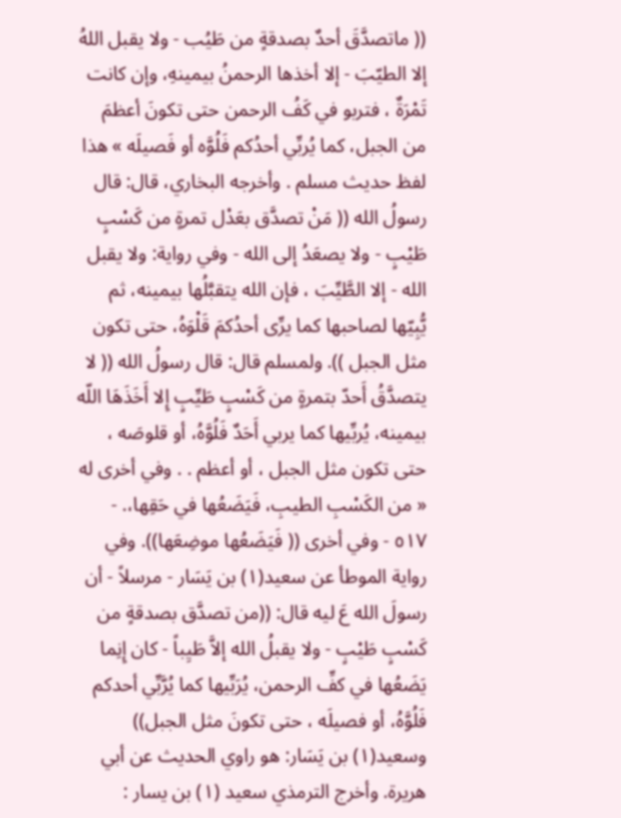(( ماتصدَّقَ أحدٌ بصدقةٍ من طَيُب - ولا يقبل اللهُ إلا الطيّبَ - إلا أخذها الرحمنُ بيمينهِ، وإن كانت تَمْرَةٌ ، فتربو في كَفُ الرحمن حتى تكونَ أعظمَ من الجبل، كما يُربِّي أحدُكم فَلُوَّه أو فَصيلَه » هذا لفظ حديث مسلم . وأخرجه البخاري، قال: قال رسولُ الله (( مَنْ تصدَّق بعَدْل تمرةٍ من كَسْبٍ طَيْبٍ - ولا يصعَدُ إلى الله - وفي رواية: ولا يقبل الله - إلا الطَّيِّبَ ، فإن الله يتقبَّلُها بيمينه، ثم يُّبِيّها لصاحبها كما يرِّى أحدُكمَ قَلْوَهُ، حتى تكون مثل الجبل )). ولمسلم قال: قال رسولُ الله (( لا يتصدَّقُ أَحدّ بتمرةٍ من كَسْبٍ طَيِّبٍ إِلا أَخَذَهَا اللّه بيمينه، يُربِّيها كما يربي أَحَدٌ فَلُوَّهُ، أو قلوصَه ، حتى تكون مثل الجبل ، أو أعظم . . وفي أخرى له « من الكَسْبِ الطيبِ، فَيَضَعُها في حَقِها،. - ٥١٧ - وفي أخرى (( فَيَضَعُها موضِعَها)). وفي رواية الموطأ عن سعيد(١) بن يَسَار - مرسلاً - أن رسولَ الله عَ ليه قال: ((من تصدَّق بصدقةٍ من كَسْبٍ طَيْبٍ - ولا يقبلُ الله إلاَّ طَيِباً - كان إِنِما يَضَعُها في كفِّ الرحمن، يُرَبِّيها كما يُرَّبِّي أحدكم فَلُوَّهُ، أو فصيلَه ، حتى تكونَ مثل الجبل)) وسعيد(١) بن يَسَار: هو راوي الحديث عن أبي هريرة. وأخرج الترمذي سعيد (١) بن يسار :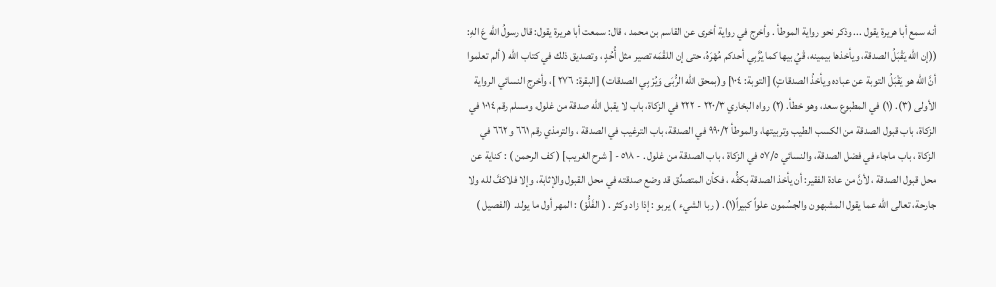أنه سمع أبا هريرة يقول ... وذكر نحو رواية الموطأ . وأخرج في رواية أخرى عن القاسم بن محمد ، قال: سمعت أبا هريرة يقول: قال رسولُ اللّه عَ الهِ: ((إن الله يَقْبَلُ الصدقة، ويأخذها بيمينه، ڤيُ بيها كما يُرَّبِي أحدكم مُهْرَهُ، حتى إن اللقْمَه تصير مثل أُحُدٍ ، وتصديق ذلك في كتاب الله ( ألم تعلموا أنَّ اللّه هو يَقْبَلُ التوبة عن عباده ويأخذُ الصدقاتٍ) [التوبة: ١٠٤] و(بمحق الله الرُّبَى وَيُرْ بِي الصدقات) [البقرة: ٢٧٦ ]، وأخرج النسائي الرواية الأولى (٣). (١) في المطبوع سعد، وهو خطأ. (٢) رواه البخاري ٢٢٠/٣ - ٢٢٢ في الزكاة، باب لا يقبل الله صدقة من غلول، ومسلم رقم ١٠١٤ في الزكاة، باب قبول الصدقة من الكسب الطيب وتربيتها، والموطأ ٩٩٠/٢ في الصدقة، باب الترغيب في الصدقة ، والترمذي رقم ٦٦١ و ٦٦٢ في الزكاة ، باب ماجاء في فضل الصدقة، والنسائي ٥٧/٥ في الزكاة ، باب الصدقة من غلول . - ٥١٨ - [ شرح الغريب] ( كف الرحمن ) : كناية عن محل قبول الصدقة ، لأنَّ من عادة الفقير: أن يأخذ الصدقة بكفُّه ، فكأن المتصدِّق قد وضع صدقته في محل القبول والإثابة، وإلا فلاكفَّ لله ولا جارحة، تعالى الله عما يقول المشبهون والجسُمون علواً كبيراً(١). ( ربا الشيء ) يربو : إذا زاد وكثر . ( الفَلُّوْ) : المهر أول ما يولد. (الفصيل )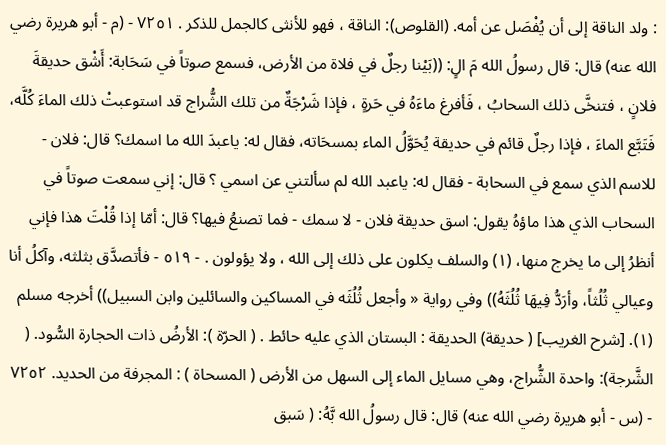: ولد الناقة إلى أن يُفْصَل عن أمه. (القلوص): الناقة ، فهو للأنثى كالجمل للذكر . ٧٢٥١ - (م - أبو هريرة رضي الله عنه) قال: قال رسولُ الله مَ الٍ: ((بَيْنا رجلٌ في فلاة من الأرض، فسمع صوتاً في سَحَابة: أَشْق حديقةَ فلانٍ ، فتنخَّى ذلك السحابُ ، فَأفرغ ماءَهُ في حَرةٍ ، فإذا شَرْجَةٌ من تلك الشُّراج قد استوعبتْ ذلك الماءَ كُلَّه، فَتَبَّع الماءَ ، فإذا رجلٌ قائم في حديقة يُحَوَّلُ الماء بمسحَاته، فقال له: ياعبدَ الله ما اسمك؟ قال: فلان - للاسم الذي سمع في السحابة - فقال له: ياعبد الله لم سألتني عن اسمي ؟ قال: إني سمعت صوتاً في السحاب الذي هذا ماؤهُ يقول: اسق حديقة فلان - لا سمك - فما تصنعُ فيها؟ قال: أمّا إذا قُلْتَ هذا فإني أنظرُ إلى ما يخرج منها، (١) والسلف يكلون على ذلك إلى الله ، ولا يؤولون . - ٥١٩ - فأتصدَّق بثلثه، وآكلُ أنا وعيالي ثُلُثاً، وأرَدُّ فِيهَا ثُلُثَهُ)) وفي رواية « وأجعل ثُلُثَه في المساكين والسائلين وابن السبيل)) أخرجه مسلم (١). [شرح الغريب] ( حديقة) الحديقة : البستان الذي عليه حائط . ( الحرّة ): الأرضُ ذات الحجارة السُّود. ( الشَّرجة): واحدة الشُّراج، وهي مسايل الماء إلى السهل من الأرض ( المسحاة ) : المجرفة من الحديد. ٧٢٥٢ - (س - أبو هريرة رضي الله عنه) قال: قال رسولُ الله بَّهُ: ( سَبق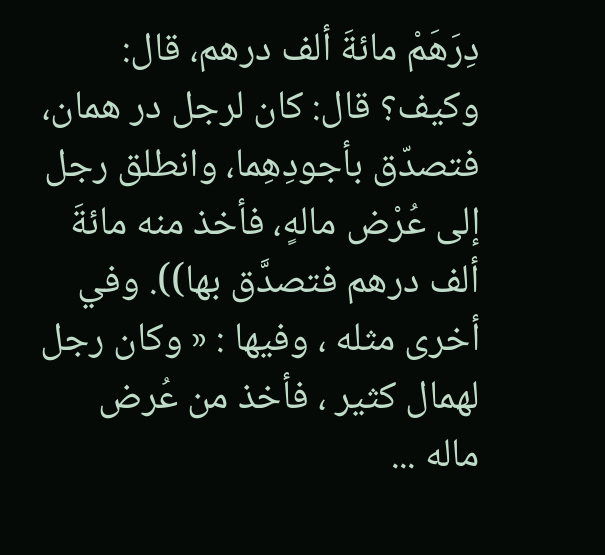دِرَهَمْ مائةَ ألف درهم، قال: وكيف؟ قال: كان لرجل در همان، فتصدّق بأجودِهِما، وانطلق رجل إلى عُرْض مالهٍ، فأخذ منه مائةَ ألف درهم فتصدَّق بها)). وفي أخری مثله ، وفيها : « وكان رجل لهمال كثير ، فأخذ من عُرض ماله ...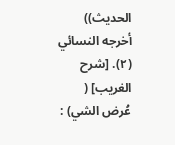الحديث)) أخرجه النسائي (٢). [شرح الغريب] ( عُرض الشي) :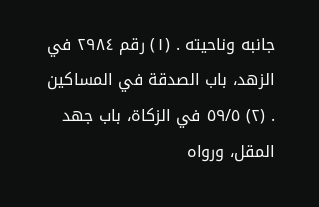جانبه وناحيته . (١) رقم ٢٩٨٤ في الزهد، باب الصدقة في المساكين . (٢) ٥٩/٥ في الزكاة، باب جهد المقل، ورواه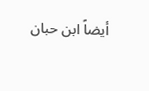أيضاً ابن حبان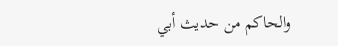والحاكم من حديث أبي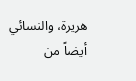هريرة، والنسائي أيضاً من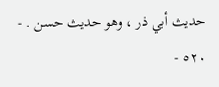حديث أبي ذر ، وهو حديث حسن . - ٥٢٠ -